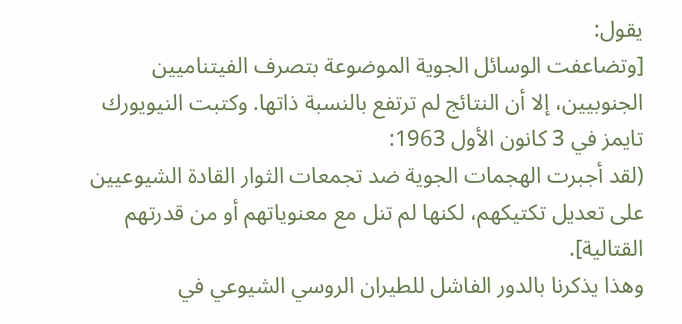يقول:
[وتضاعفت الوسائل الجوية الموضوعة بتصرف الفيتناميين الجنوبيين، إلا أن النتائج لم ترتفع بالنسبة ذاتها. وكتبت النيويورك تايمز في 3 كانون الأول 1963:
(لقد أجبرت الهجمات الجوية ضد تجمعات الثوار القادة الشيوعيين على تعديل تكتيكهم، لكنها لم تنل مع معنوياتهم أو من قدرتهم القتالية].
وهذا يذكرنا بالدور الفاشل للطيران الروسي الشيوعي في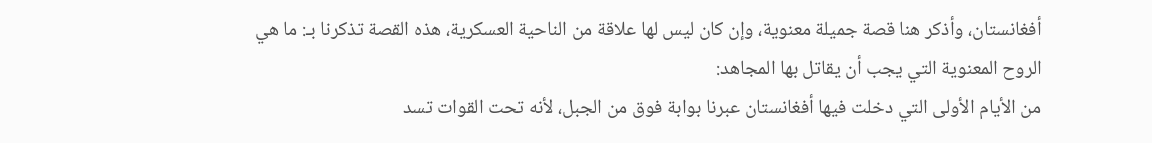أفغانستان، وأذكر هنا قصة جميلة معنوية، وإن كان ليس لها علاقة من الناحية العسكرية، هذه القصة تذكرنا بـ: ما هي الروح المعنوية التي يجب أن يقاتل بها المجاهد:
من الأيام الأولى التي دخلت فيها أفغانستان عبرنا بوابة فوق من الجبل، لأنه تحت القوات تسد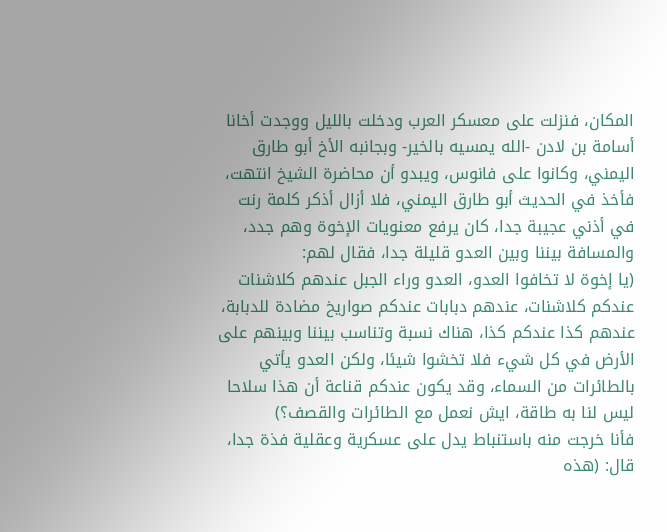المكان، فنزلت على معسكر العرب ودخلت بالليل ووجدت أخانا أسامة بن لادن -الله يمسيه بالخير- وبجانبه الأخ أبو طارق اليمني، وكانوا على فانوس، ويبدو أن محاضرة الشيخ انتهت، فأخذ في الحديث أبو طارق اليمني، فلا أزال أذكر كلمة رنت في أذني عجيبة جدا، كان يرفع معنويات الإخوة وهم جدد، والمسافة بيننا وبين العدو قليلة جدا، فقال لهم:
(يا إخوة لا تخافوا العدو، العدو وراء الجبل عندهم كلاشنات عندكم كلاشنات، عندهم دبابات عندكم صواريخ مضادة للدبابة، عندهم كذا عندكم كذا، هناك نسبة وتناسب بيننا وبينهم على الأرض في كل شيء فلا تخشوا شيئا، ولكن العدو يأتي بالطائرات من السماء، وقد يكون عندكم قناعة أن هذا سلاحا ليس لنا به طاقة، ايش نعمل مع الطائرات والقصف؟)
فأنا خرجت منه باستنباط يدل على عسكرية وعقلية فذة جدا، قال: (هذه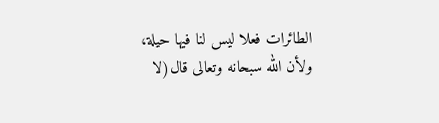الطائرات فعلا ليس لنا فيها حيلة، ولأن الله سبحانه وتعالى قال(لا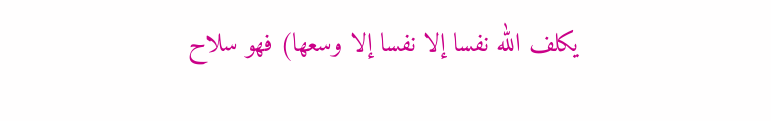يكلف الله نفسا إلا نفسا إلا وسعها) فهو سلاح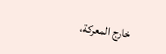خارج المعركة،